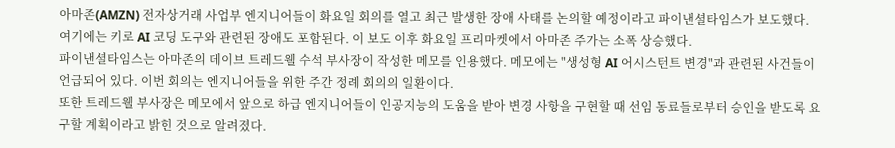아마존(AMZN) 전자상거래 사업부 엔지니어들이 화요일 회의를 열고 최근 발생한 장애 사태를 논의할 예정이라고 파이낸셜타임스가 보도했다. 여기에는 키로 AI 코딩 도구와 관련된 장애도 포함된다. 이 보도 이후 화요일 프리마켓에서 아마존 주가는 소폭 상승했다.
파이낸셜타임스는 아마존의 데이브 트레드웰 수석 부사장이 작성한 메모를 인용했다. 메모에는 "생성형 AI 어시스턴트 변경"과 관련된 사건들이 언급되어 있다. 이번 회의는 엔지니어들을 위한 주간 정례 회의의 일환이다.
또한 트레드웰 부사장은 메모에서 앞으로 하급 엔지니어들이 인공지능의 도움을 받아 변경 사항을 구현할 때 선임 동료들로부터 승인을 받도록 요구할 계획이라고 밝힌 것으로 알려졌다.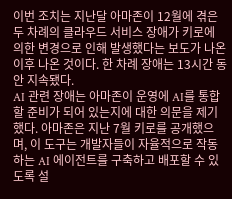이번 조치는 지난달 아마존이 12월에 겪은 두 차례의 클라우드 서비스 장애가 키로에 의한 변경으로 인해 발생했다는 보도가 나온 이후 나온 것이다. 한 차례 장애는 13시간 동안 지속됐다.
AI 관련 장애는 아마존이 운영에 AI를 통합할 준비가 되어 있는지에 대한 의문을 제기했다. 아마존은 지난 7월 키로를 공개했으며, 이 도구는 개발자들이 자율적으로 작동하는 AI 에이전트를 구축하고 배포할 수 있도록 설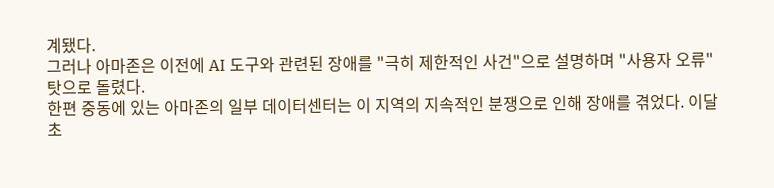계됐다.
그러나 아마존은 이전에 AI 도구와 관련된 장애를 "극히 제한적인 사건"으로 설명하며 "사용자 오류" 탓으로 돌렸다.
한편 중동에 있는 아마존의 일부 데이터센터는 이 지역의 지속적인 분쟁으로 인해 장애를 겪었다. 이달 초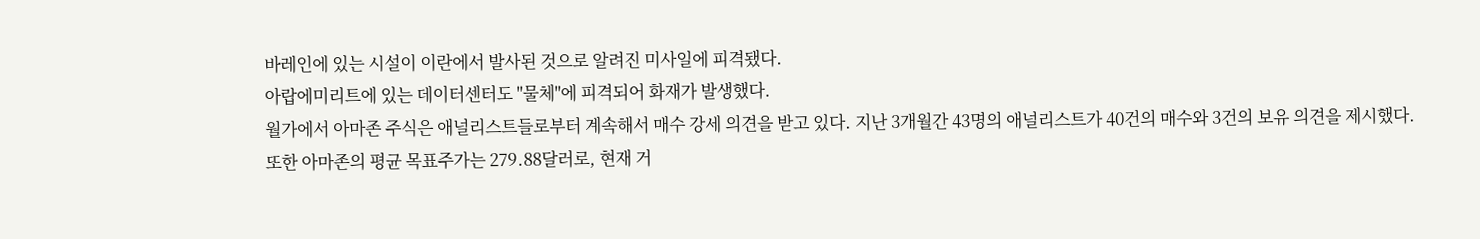바레인에 있는 시설이 이란에서 발사된 것으로 알려진 미사일에 피격됐다.
아랍에미리트에 있는 데이터센터도 "물체"에 피격되어 화재가 발생했다.
월가에서 아마존 주식은 애널리스트들로부터 계속해서 매수 강세 의견을 받고 있다. 지난 3개월간 43명의 애널리스트가 40건의 매수와 3건의 보유 의견을 제시했다.
또한 아마존의 평균 목표주가는 279.88달러로, 현재 거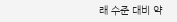래 수준 대비 약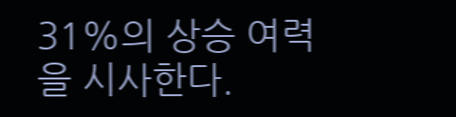31%의 상승 여력을 시사한다.